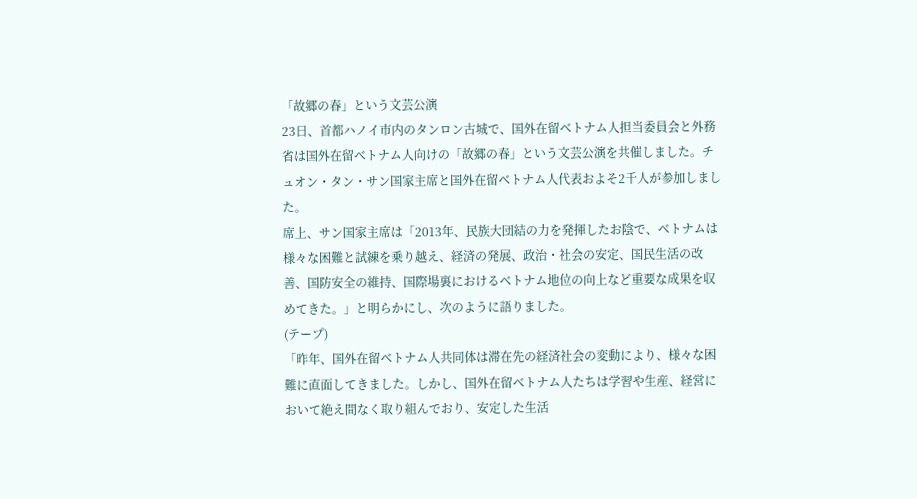「故郷の春」という文芸公演
23日、首都ハノイ市内のタンロン古城で、国外在留ベトナム人担当委員会と外務省は国外在留ベトナム人向けの「故郷の春」という文芸公演を共催しました。チュオン・タン・サン国家主席と国外在留ベトナム人代表およそ2千人が参加しました。
席上、サン国家主席は「2013年、民族大団結の力を発揮したお陰で、ベトナムは様々な困難と試練を乗り越え、経済の発展、政治・社会の安定、国民生活の改善、国防安全の維持、国際場裏におけるベトナム地位の向上など重要な成果を収めてきた。」と明らかにし、次のように語りました。
(テープ)
「昨年、国外在留ベトナム人共同体は滞在先の経済社会の変動により、様々な困難に直面してきました。しかし、国外在留ベトナム人たちは学習や生産、経営において絶え間なく取り組んでおり、安定した生活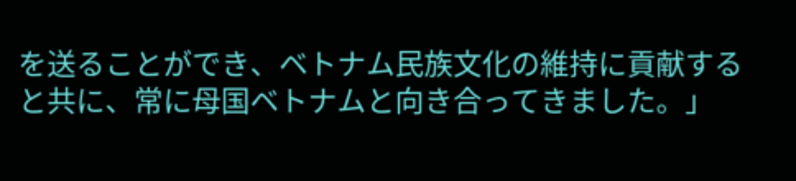を送ることができ、ベトナム民族文化の維持に貢献すると共に、常に母国ベトナムと向き合ってきました。」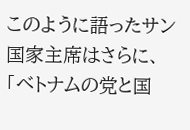このように語ったサン国家主席はさらに、「ベトナムの党と国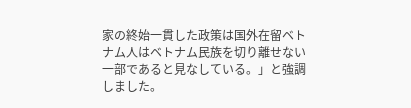家の終始一貫した政策は国外在留ベトナム人はベトナム民族を切り離せない一部であると見なしている。」と強調しました。